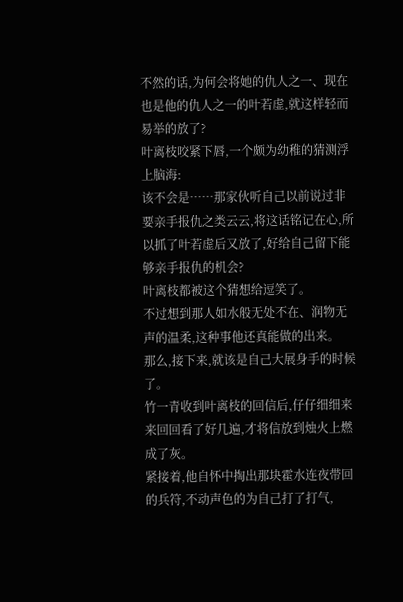不然的话,为何会将她的仇人之一、现在也是他的仇人之一的叶若虚,就这样轻而易举的放了?
叶离枝咬紧下唇,一个颇为幼稚的猜测浮上脑海:
该不会是……那家伙听自己以前说过非要亲手报仇之类云云,将这话铭记在心,所以抓了叶若虚后又放了,好给自己留下能够亲手报仇的机会?
叶离枝都被这个猜想给逗笑了。
不过想到那人如水般无处不在、润物无声的温柔,这种事他还真能做的出来。
那么,接下来,就该是自己大展身手的时候了。
竹一青收到叶离枝的回信后,仔仔细细来来回回看了好几遍,才将信放到烛火上燃成了灰。
紧接着,他自怀中掏出那块霍水连夜带回的兵符,不动声色的为自己打了打气,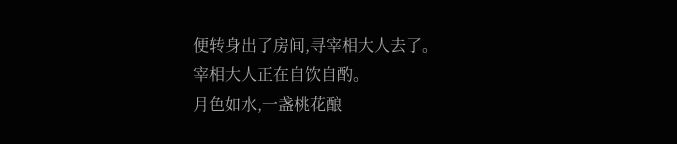便转身出了房间,寻宰相大人去了。
宰相大人正在自饮自酌。
月色如水,一盏桃花酿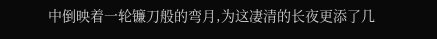中倒映着一轮镰刀般的弯月,为这凄清的长夜更添了几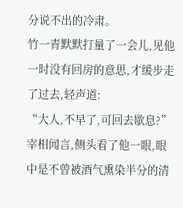分说不出的冷肃。
竹一青默默打量了一会儿,见他一时没有回房的意思,才缓步走了过去,轻声道:
“大人,不早了,可回去歇息?”
宰相闻言,侧头看了他一眼,眼中是不曾被酒气熏染半分的清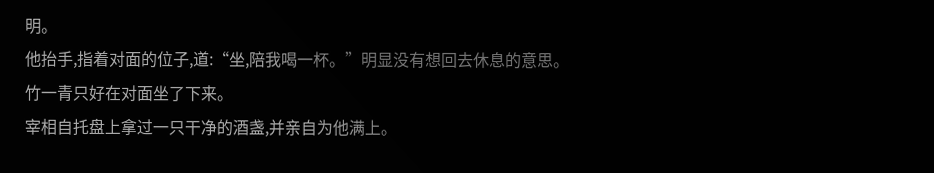明。
他抬手,指着对面的位子,道:“坐,陪我喝一杯。”明显没有想回去休息的意思。
竹一青只好在对面坐了下来。
宰相自托盘上拿过一只干净的酒盏,并亲自为他满上。